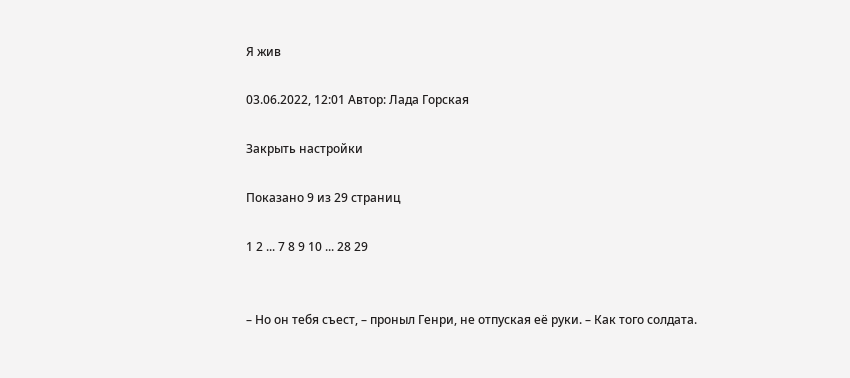Я жив

03.06.2022, 12:01 Автор: Лада Горская

Закрыть настройки

Показано 9 из 29 страниц

1 2 ... 7 8 9 10 ... 28 29


– Но он тебя съест, – проныл Генри, не отпуская её руки. – Как того солдата.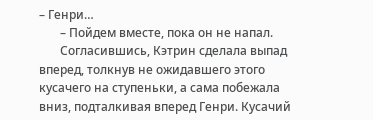– Генри…
       – Пойдем вместе, пока он не напал.
       Согласившись, Кэтрин сделала выпад вперед, толкнув не ожидавшего этого кусачего на ступеньки, а сама побежала вниз, подталкивая вперед Генри. Кусачий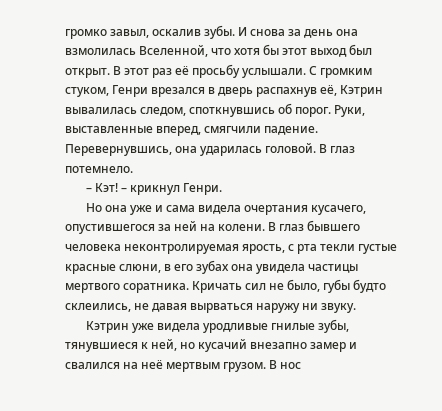громко завыл, оскалив зубы. И снова за день она взмолилась Вселенной, что хотя бы этот выход был открыт. В этот раз её просьбу услышали. С громким стуком, Генри врезался в дверь распахнув её, Кэтрин вывалилась следом, споткнувшись об порог. Руки, выставленные вперед, смягчили падение. Перевернувшись, она ударилась головой. В глаз потемнело.
       – Кэт! – крикнул Генри.
       Но она уже и сама видела очертания кусачего, опустившегося за ней на колени. В глаз бывшего человека неконтролируемая ярость, с рта текли густые красные слюни, в его зубах она увидела частицы мертвого соратника. Кричать сил не было, губы будто склеились, не давая вырваться наружу ни звуку.
       Кэтрин уже видела уродливые гнилые зубы, тянувшиеся к ней, но кусачий внезапно замер и свалился на неё мертвым грузом. В нос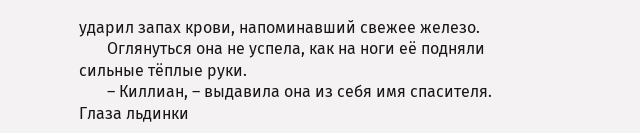ударил запах крови, напоминавший свежее железо.
       Оглянуться она не успела, как на ноги её подняли сильные тёплые руки.
       – Киллиан, – выдавила она из себя имя спасителя. Глаза льдинки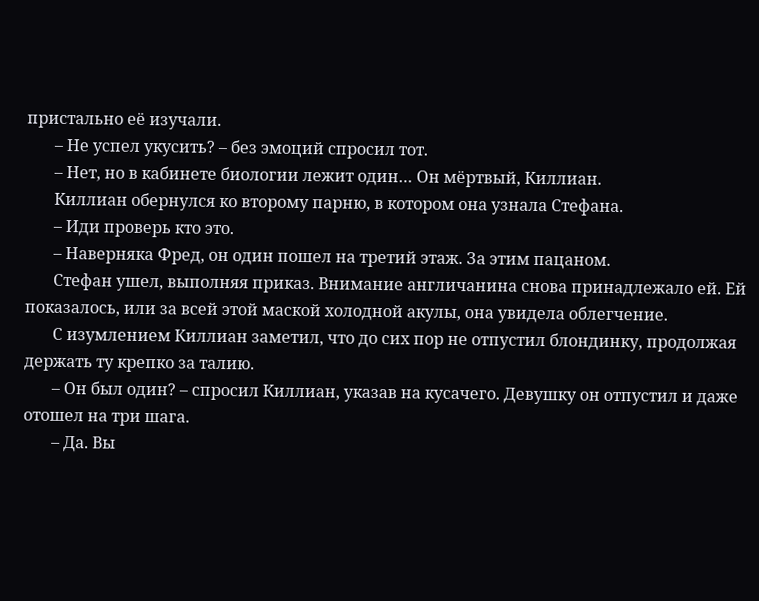пристально её изучали.
       – Не успел укусить? – без эмоций спросил тот.
       – Нет, но в кабинете биологии лежит один… Он мёртвый, Киллиан.
       Киллиан обернулся ко второму парню, в котором она узнала Стефана.
       – Иди проверь кто это.
       – Наверняка Фред, он один пошел на третий этаж. За этим пацаном.
       Стефан ушел, выполняя приказ. Внимание англичанина снова принадлежало ей. Ей показалось, или за всей этой маской холодной акулы, она увидела облегчение.
       С изумлением Киллиан заметил, что до сих пор не отпустил блондинку, продолжая держать ту крепко за талию.
       – Он был один? – спросил Киллиан, указав на кусачего. Девушку он отпустил и даже отошел на три шага.
       – Да. Вы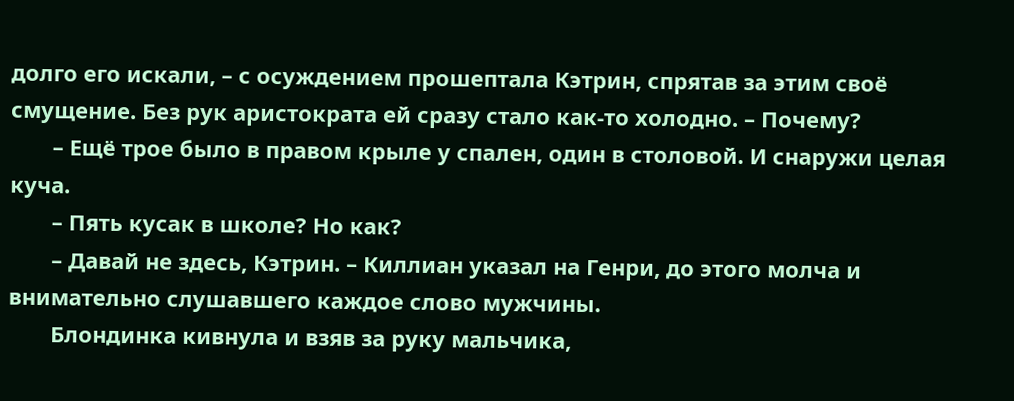долго его искали, – с осуждением прошептала Кэтрин, спрятав за этим своё смущение. Без рук аристократа ей сразу стало как-то холодно. – Почему?
       – Ещё трое было в правом крыле у спален, один в столовой. И снаружи целая куча.
       – Пять кусак в школе? Но как?
       – Давай не здесь, Кэтрин. – Киллиан указал на Генри, до этого молча и внимательно слушавшего каждое слово мужчины.
       Блондинка кивнула и взяв за руку мальчика,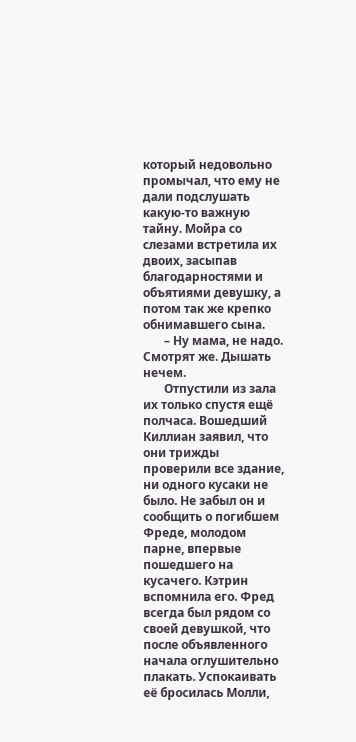который недовольно промычал, что ему не дали подслушать какую-то важную тайну. Мойра со слезами встретила их двоих, засыпав благодарностями и объятиями девушку, а потом так же крепко обнимавшего сына.
       – Ну мама, не надо. Смотрят же. Дышать нечем.
       Отпустили из зала их только спустя ещё полчаса. Вошедший Киллиан заявил, что они трижды проверили все здание, ни одного кусаки не было. Не забыл он и сообщить о погибшем Фреде, молодом парне, впервые пошедшего на кусачего. Кэтрин вспомнила его. Фред всегда был рядом со своей девушкой, что после объявленного начала оглушительно плакать. Успокаивать её бросилась Молли,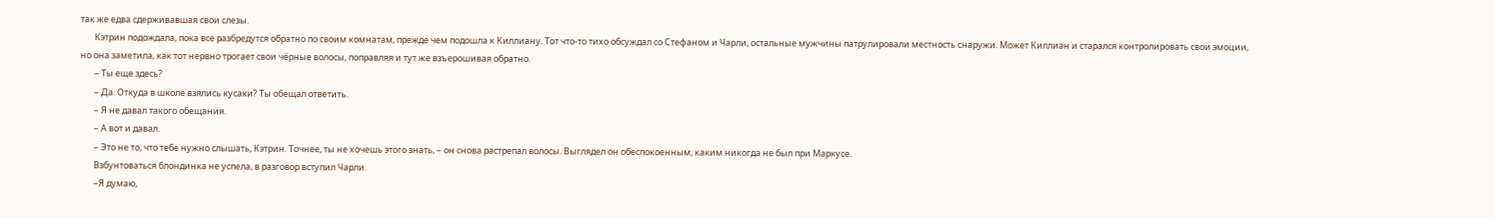так же едва сдерживавшая свои слезы.
       Кэтрин подождала, пока все разбредутся обратно по своим комнатам, прежде чем подошла к Киллиану. Тот что-то тихо обсуждал со Стефаном и Чарли, остальные мужчины патрулировали местность снаружи. Может Киллиан и старался контролировать свои эмоции, но она заметила, как тот нервно трогает свои чёрные волосы, поправляя и тут же взъерошивая обратно.
       – Ты еще здесь?
       – Да. Откуда в школе взялись кусаки? Ты обещал ответить.
       – Я не давал такого обещания.
       – А вот и давал.
       – Это не то, что тебе нужно слышать, Кэтрин. Точнее, ты не хочешь этого знать, – он снова растрепал волосы. Выглядел он обеспокоенным, каким никогда не был при Маркусе.
       Взбунтоваться блондинка не успела, в разговор вступил Чарли.
       –Я думаю,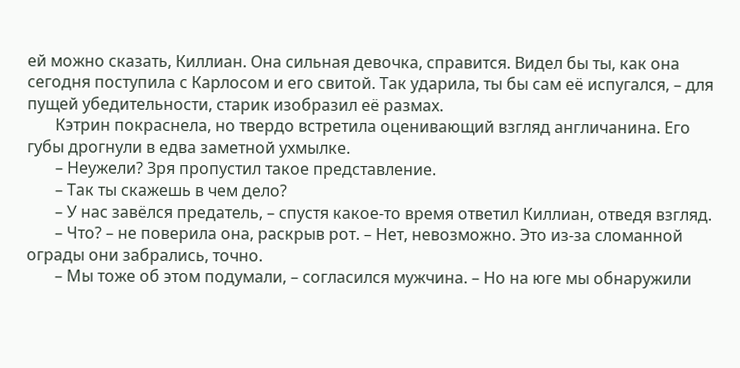ей можно сказать, Киллиан. Она сильная девочка, справится. Видел бы ты, как она сегодня поступила с Карлосом и его свитой. Так ударила, ты бы сам её испугался, – для пущей убедительности, старик изобразил её размах.
       Кэтрин покраснела, но твердо встретила оценивающий взгляд англичанина. Его губы дрогнули в едва заметной ухмылке.
       – Неужели? Зря пропустил такое представление.
       – Так ты скажешь в чем дело?
       – У нас завёлся предатель, – спустя какое-то время ответил Киллиан, отведя взгляд.
       – Что? – не поверила она, раскрыв рот. – Нет, невозможно. Это из-за сломанной ограды они забрались, точно.
       – Мы тоже об этом подумали, – согласился мужчина. – Но на юге мы обнаружили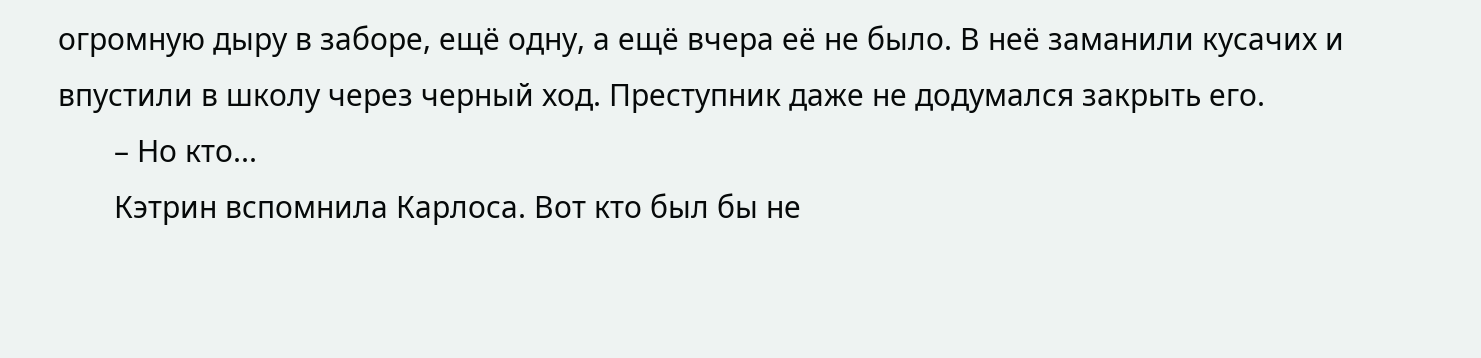огромную дыру в заборе, ещё одну, а ещё вчера её не было. В неё заманили кусачих и впустили в школу через черный ход. Преступник даже не додумался закрыть его.
       – Но кто...
       Кэтрин вспомнила Карлоса. Вот кто был бы не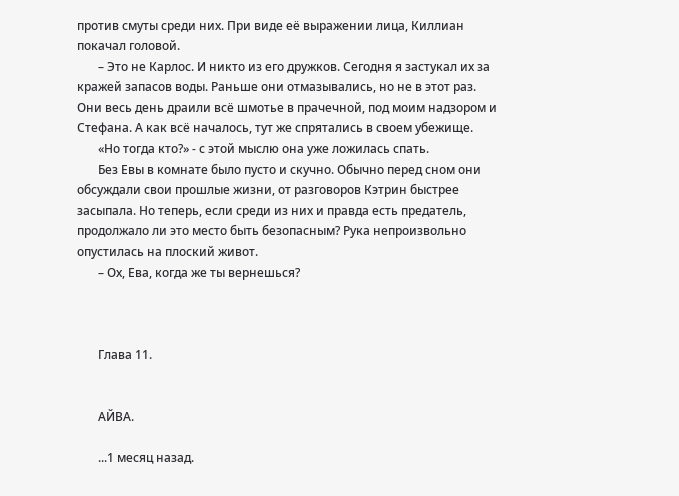против смуты среди них. При виде её выражении лица, Киллиан покачал головой.
       – Это не Карлос. И никто из его дружков. Сегодня я застукал их за кражей запасов воды. Раньше они отмазывались, но не в этот раз. Они весь день драили всё шмотье в прачечной, под моим надзором и Стефана. А как всё началось, тут же спрятались в своем убежище.
       «Но тогда кто?» - с этой мыслю она уже ложилась спать.
       Без Евы в комнате было пусто и скучно. Обычно перед сном они обсуждали свои прошлые жизни, от разговоров Кэтрин быстрее засыпала. Но теперь, если среди из них и правда есть предатель, продолжало ли это место быть безопасным? Рука непроизвольно опустилась на плоский живот.
       – Ох, Ева, когда же ты вернешься?



       Глава 11.


       АЙВА.

       ...1 месяц назад.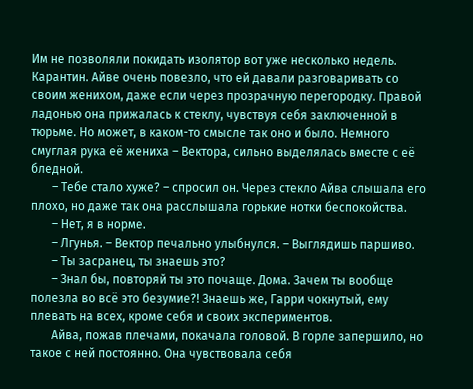Им не позволяли покидать изолятор вот уже несколько недель. Карантин. Айве очень повезло, что ей давали разговаривать со своим женихом, даже если через прозрачную перегородку. Правой ладонью она прижалась к стеклу, чувствуя себя заключенной в тюрьме. Но может, в каком-то смысле так оно и было. Немного смуглая рука её жениха – Вектора, сильно выделялась вместе с её бледной.
       – Тебе стало хуже? – спросил он. Через стекло Айва слышала его плохо, но даже так она расслышала горькие нотки беспокойства.
       – Нет, я в норме.
       – Лгунья. – Вектор печально улыбнулся. – Выглядишь паршиво.
       – Ты засранец, ты знаешь это?
       – Знал бы, повторяй ты это почаще. Дома. Зачем ты вообще полезла во всё это безумие?! Знаешь же, Гарри чокнутый, ему плевать на всех, кроме себя и своих экспериментов.
       Айва, пожав плечами, покачала головой. В горле запершило, но такое с ней постоянно. Она чувствовала себя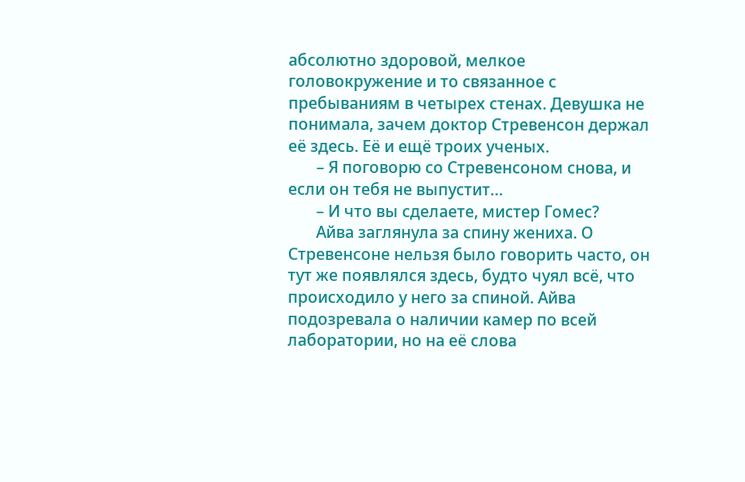абсолютно здоровой, мелкое головокружение и то связанное с пребываниям в четырех стенах. Девушка не понимала, зачем доктор Стревенсон держал её здесь. Её и ещё троих ученых.
       – Я поговорю со Стревенсоном снова, и если он тебя не выпустит…
       – И что вы сделаете, мистер Гомес?
       Айва заглянула за спину жениха. О Стревенсоне нельзя было говорить часто, он тут же появлялся здесь, будто чуял всё, что происходило у него за спиной. Айва подозревала о наличии камер по всей лаборатории, но на её слова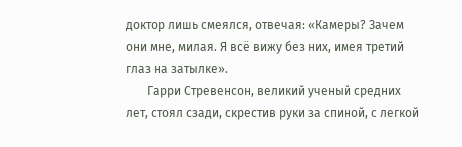доктор лишь смеялся, отвечая: «Камеры? Зачем они мне, милая. Я всё вижу без них, имея третий глаз на затылке».
       Гарри Стревенсон, великий ученый средних лет, стоял сзади, скрестив руки за спиной, с легкой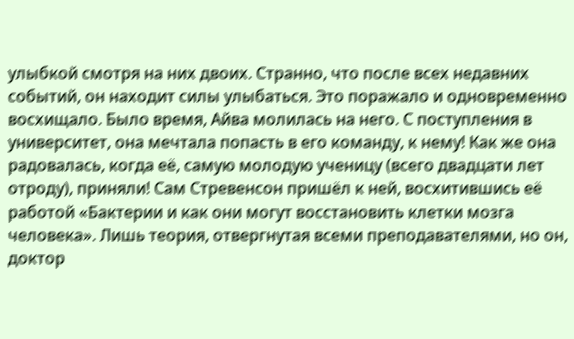улыбкой смотря на них двоих. Странно, что после всех недавних событий, он находит силы улыбаться. Это поражало и одновременно восхищало. Было время, Айва молилась на него. С поступления в университет, она мечтала попасть в его команду, к нему! Как же она радовалась, когда её, самую молодую ученицу (всего двадцати лет отроду), приняли! Сам Стревенсон пришёл к ней, восхитившись её работой «Бактерии и как они могут восстановить клетки мозга человека». Лишь теория, отвергнутая всеми преподавателями, но он, доктор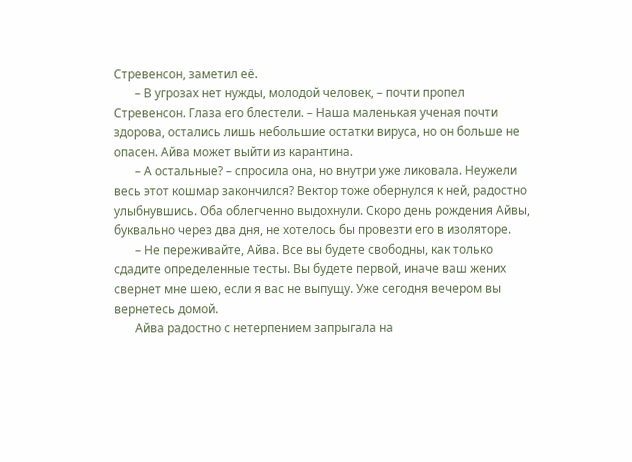Стревенсон, заметил её.
       – В угрозах нет нужды, молодой человек, – почти пропел Стревенсон. Глаза его блестели. – Наша маленькая ученая почти здорова, остались лишь небольшие остатки вируса, но он больше не опасен. Айва может выйти из карантина.
       – А остальные? – спросила она, но внутри уже ликовала. Неужели весь этот кошмар закончился? Вектор тоже обернулся к ней, радостно улыбнувшись. Оба облегченно выдохнули. Скоро день рождения Айвы, буквально через два дня, не хотелось бы провезти его в изоляторе.
       – Не переживайте, Айва. Все вы будете свободны, как только сдадите определенные тесты. Вы будете первой, иначе ваш жених свернет мне шею, если я вас не выпущу. Уже сегодня вечером вы вернетесь домой.
       Айва радостно с нетерпением запрыгала на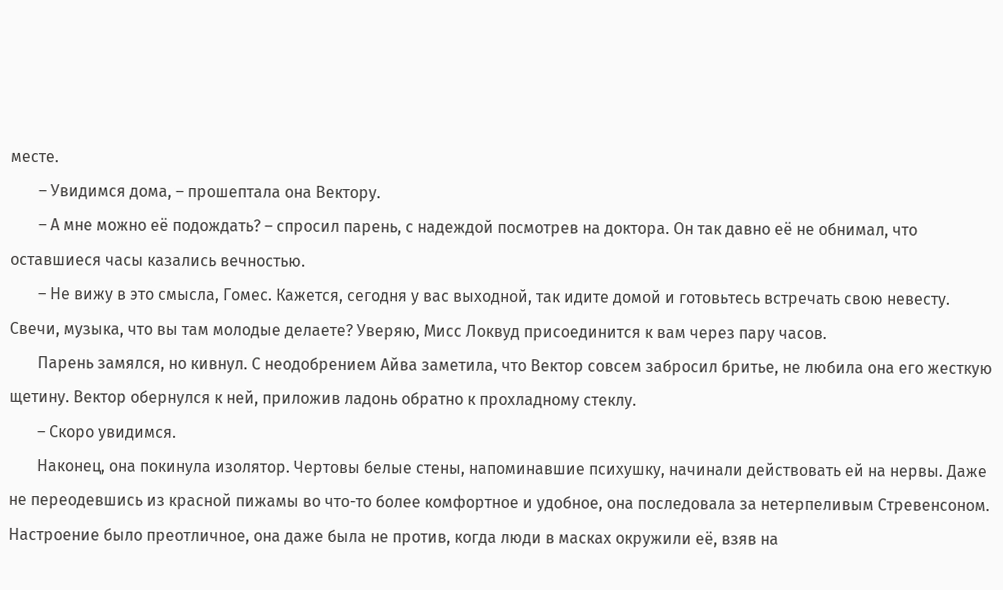месте.
       – Увидимся дома, – прошептала она Вектору.
       – А мне можно её подождать? – спросил парень, с надеждой посмотрев на доктора. Он так давно её не обнимал, что оставшиеся часы казались вечностью.
       – Не вижу в это смысла, Гомес. Кажется, сегодня у вас выходной, так идите домой и готовьтесь встречать свою невесту. Свечи, музыка, что вы там молодые делаете? Уверяю, Мисс Локвуд присоединится к вам через пару часов.
       Парень замялся, но кивнул. С неодобрением Айва заметила, что Вектор совсем забросил бритье, не любила она его жесткую щетину. Вектор обернулся к ней, приложив ладонь обратно к прохладному стеклу.
       – Скоро увидимся.
       Наконец, она покинула изолятор. Чертовы белые стены, напоминавшие психушку, начинали действовать ей на нервы. Даже не переодевшись из красной пижамы во что-то более комфортное и удобное, она последовала за нетерпеливым Стревенсоном. Настроение было преотличное, она даже была не против, когда люди в масках окружили её, взяв на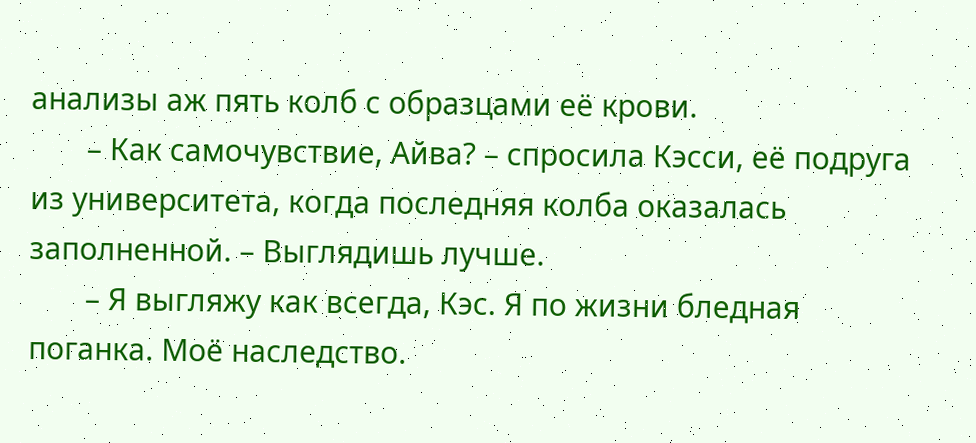анализы аж пять колб с образцами её крови.
       – Как самочувствие, Айва? – спросила Кэсси, её подруга из университета, когда последняя колба оказалась заполненной. – Выглядишь лучше.
       – Я выгляжу как всегда, Кэс. Я по жизни бледная поганка. Моё наследство.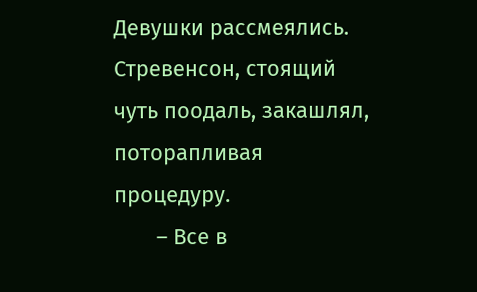Девушки рассмеялись. Стревенсон, стоящий чуть поодаль, закашлял, поторапливая процедуру.
       – Все в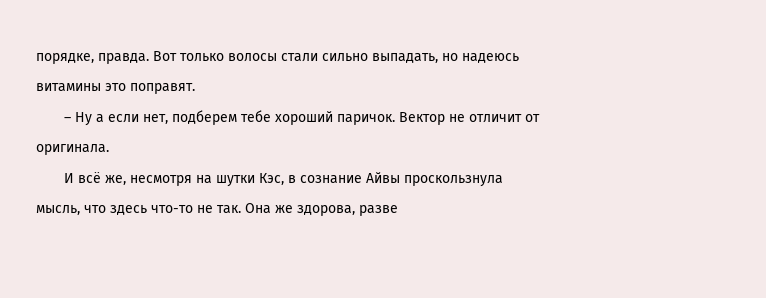порядке, правда. Вот только волосы стали сильно выпадать, но надеюсь витамины это поправят.
       – Ну а если нет, подберем тебе хороший паричок. Вектор не отличит от оригинала.
       И всё же, несмотря на шутки Кэс, в сознание Айвы проскользнула мысль, что здесь что-то не так. Она же здорова, разве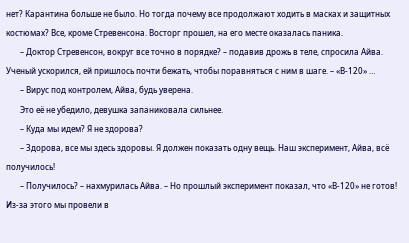нет? Карантина больше не было. Но тогда почему все продолжают ходить в масках и защитных костюмах? Все, кроме Стревенсона. Восторг прошел, на его месте оказалась паника.
       – Доктор Стревенсон, вокруг все точно в порядке? – подавив дрожь в теле, спросила Айва. Ученый ускорился, ей пришлось почти бежать, чтобы поравняться с ним в шаге. – «В-120» …
       – Вирус под контролем, Айва, будь уверена.
       Это её не убедило, девушка запаниковала сильнее.
       – Куда мы идем? Я не здорова?
       – Здорова, все мы здесь здоровы. Я должен показать одну вещь. Наш эксперимент, Айва, всё получилось!
       – Получилось? – нахмурилась Айва. – Но прошлый эксперимент показал, что «В-120» не готов! Из-за этого мы провели в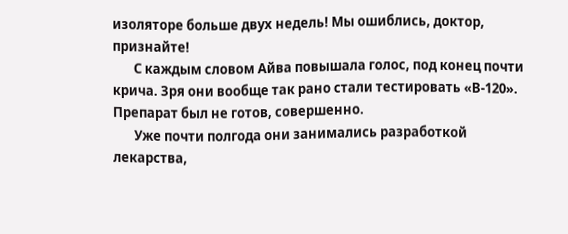изоляторе больше двух недель! Мы ошиблись, доктор, признайте!
       С каждым словом Айва повышала голос, под конец почти крича. Зря они вообще так рано стали тестировать «В-120». Препарат был не готов, совершенно.
       Уже почти полгода они занимались разработкой лекарства,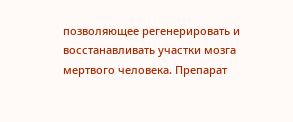позволяющее регенерировать и восстанавливать участки мозга мертвого человека. Препарат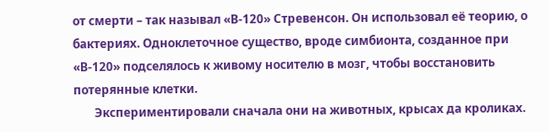от смерти – так называл «В-120» Стревенсон. Он использовал её теорию, о бактериях. Одноклеточное существо, вроде симбионта, созданное при «В-120» подселялось к живому носителю в мозг, чтобы восстановить потерянные клетки.
       Экспериментировали сначала они на животных, крысах да кроликах.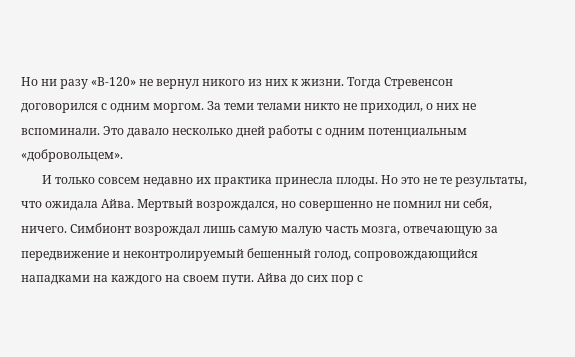Но ни разу «В-120» не вернул никого из них к жизни. Тогда Стревенсон договорился с одним моргом. За теми телами никто не приходил, о них не вспоминали. Это давало несколько дней работы с одним потенциальным «добровольцем».
       И только совсем недавно их практика принесла плоды. Но это не те результаты, что ожидала Айва. Мертвый возрождался, но совершенно не помнил ни себя, ничего. Симбионт возрождал лишь самую малую часть мозга, отвечающую за передвижение и неконтролируемый бешенный голод, сопровождающийся нападками на каждого на своем пути. Айва до сих пор с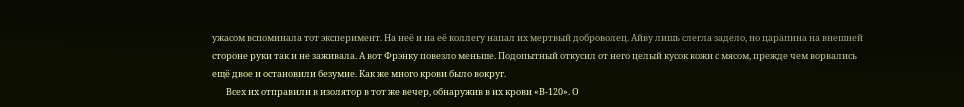ужасом вспоминала тот эксперимент. На неё и на её коллегу напал их мертвый доброволец. Айву лишь слегла задело, но царапина на внешней стороне руки так и не заживала. А вот Фрэнку повезло меньше. Подопытный откусил от него целый кусок кожи с мясом, прежде чем ворвались ещё двое и остановили безумие. Как же много крови было вокруг.
       Всех их отправили в изолятор в тот же вечер, обнаружив в их крови «В-120». О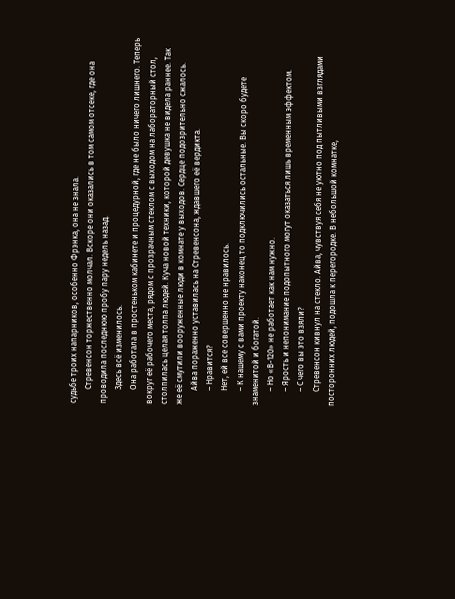судьбе троих напарников, особенно Фрэнка, она не знала.
       Стревенсон торжественно молчал. Вскоре они оказались в том самом отсеке, где она проводила последнюю пробу пару недель назад.
       Здесь всё изменилось.
       Она работала в простеньком кабинете и процедурной, где не было ничего лишнего. Теперь вокруг её рабочего места, рядом с прозрачным стеклом с выходом на лабораторный стол, столпилась целая толпа людей. Куча новой техники, которой девушка не видела раннее. Так же её смутили вооруженные люди в комнате у выходов. Сердце подозрительно сжалось.
       Айва пораженно уставилась на Стревенсона, ждавшего её вердикта.
       – Нравится?
       Нет, ей все совершенно не нравилось.
       – К нашему с вами проекту наконец то подключились остальные. Вы скоро будете знаменитой и богатой.
       – Но «В-120» не работает как нам нужно.
       – Ярость и непонимание подопытного могут оказаться лишь временным эффектом.
       – С чего вы это взяли?
       Стревенсон кивнул на стекло. Айва, чувствуя себя не уютно под пытливыми взглядами посторонних людей, подошла к перегородке. В небольшой комнатке,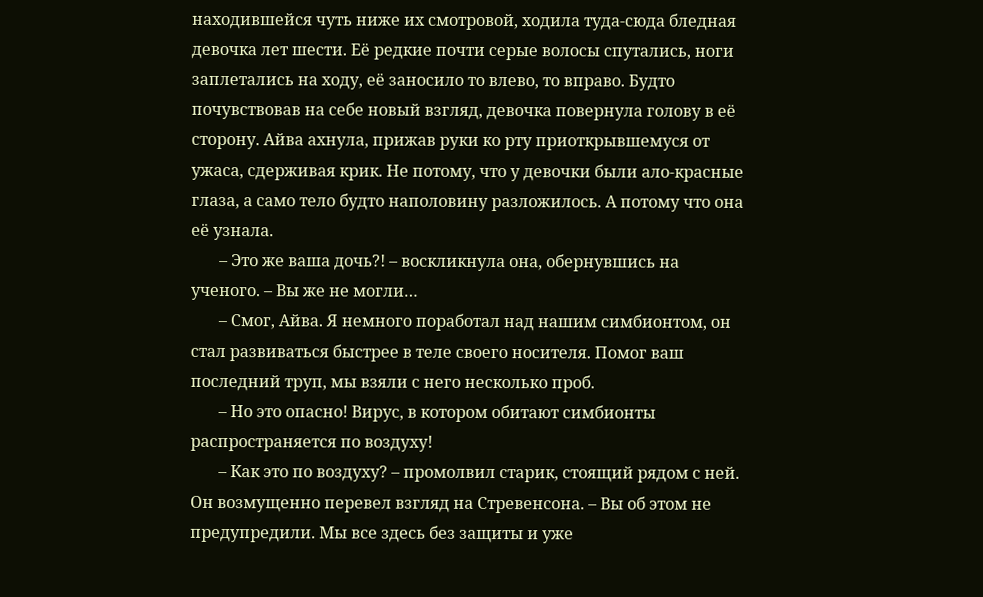находившейся чуть ниже их смотровой, ходила туда-сюда бледная девочка лет шести. Её редкие почти серые волосы спутались, ноги заплетались на ходу, её заносило то влево, то вправо. Будто почувствовав на себе новый взгляд, девочка повернула голову в её сторону. Айва ахнула, прижав руки ко рту приоткрывшемуся от ужаса, сдерживая крик. Не потому, что у девочки были ало-красные глаза, а само тело будто наполовину разложилось. А потому что она её узнала.
       – Это же ваша дочь?! – воскликнула она, обернувшись на ученого. – Вы же не могли…
       – Смог, Айва. Я немного поработал над нашим симбионтом, он стал развиваться быстрее в теле своего носителя. Помог ваш последний труп, мы взяли с него несколько проб.
       – Но это опасно! Вирус, в котором обитают симбионты распространяется по воздуху!
       – Как это по воздуху? – промолвил старик, стоящий рядом с ней. Он возмущенно перевел взгляд на Стревенсона. – Вы об этом не предупредили. Мы все здесь без защиты и уже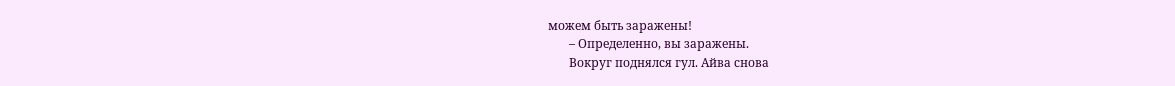можем быть заражены!
       – Определенно, вы заражены.
       Вокруг поднялся гул. Айва снова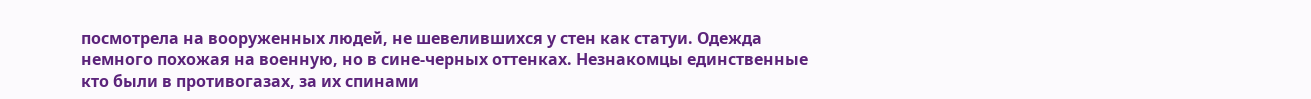посмотрела на вооруженных людей, не шевелившихся у стен как статуи. Одежда немного похожая на военную, но в сине-черных оттенках. Незнакомцы единственные кто были в противогазах, за их спинами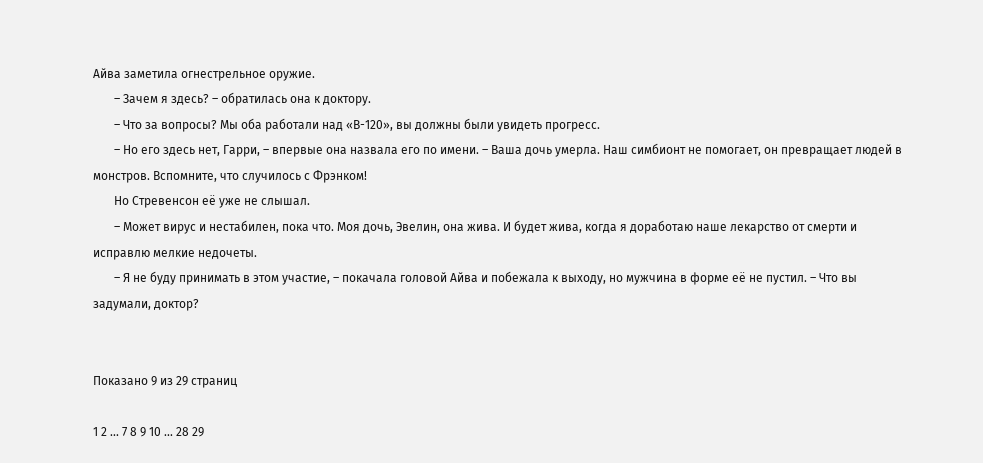Айва заметила огнестрельное оружие.
       – Зачем я здесь? – обратилась она к доктору.
       – Что за вопросы? Мы оба работали над «В-120», вы должны были увидеть прогресс.
       – Но его здесь нет, Гарри, – впервые она назвала его по имени. – Ваша дочь умерла. Наш симбионт не помогает, он превращает людей в монстров. Вспомните, что случилось с Фрэнком!
       Но Стревенсон её уже не слышал.
       – Может вирус и нестабилен, пока что. Моя дочь, Эвелин, она жива. И будет жива, когда я доработаю наше лекарство от смерти и исправлю мелкие недочеты.
       – Я не буду принимать в этом участие, – покачала головой Айва и побежала к выходу, но мужчина в форме её не пустил. – Что вы задумали, доктор?


Показано 9 из 29 страниц

1 2 ... 7 8 9 10 ... 28 29